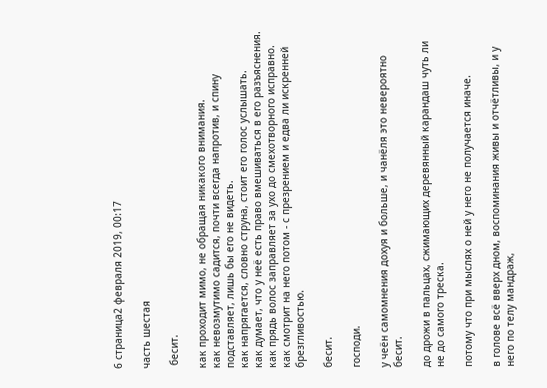6 страница2 февраля 2019, 00:17

часть шестая

 бесит.

как проходит мимо, не обращая никакого внимания.
как невозмутимо садится, почти всегда напротив, и спину подставляет, лишь бы его не видеть.
как напрягается, словно струна, стоит его голос услышать.
как думает, что у неё есть право вмешиваться в его разъяснения.
как прядь волос заправляет за ухо до смехотворного исправно.
как смотрит на него потом - с презрением и едва ли искренней брезгливостью.

бесит.

господи.

у чеён самомнения дохуя и больше, и чанёля это невероятно бесит.

до дрожи в пальцах, сжимающих деревянный карандаш чуть ли не до самого треска.

потому что при мыслях о ней у него не получается иначе.

в голове всё вверх дном, воспоминания живы и отчётливы, и у него по телу мандраж,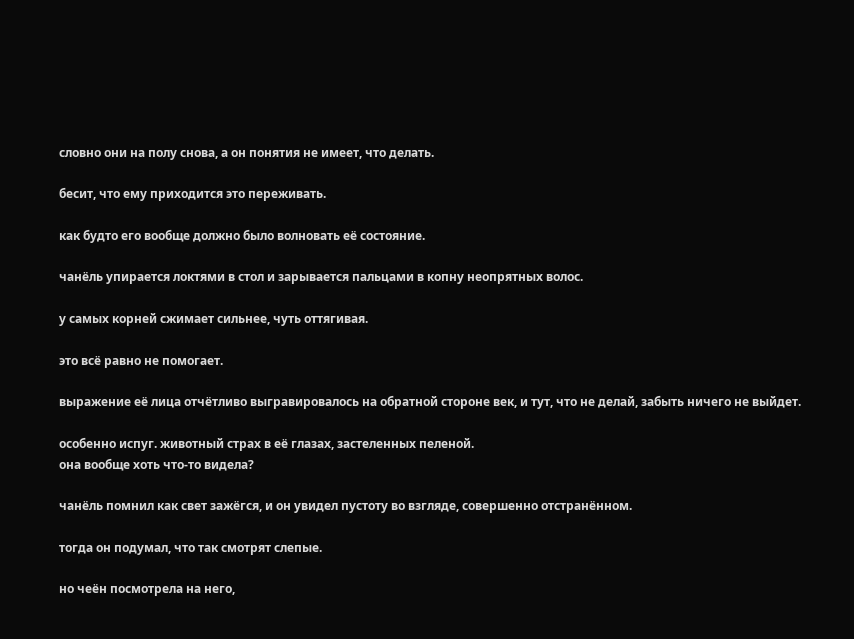словно они на полу снова, а он понятия не имеет, что делать.

бесит, что ему приходится это переживать.

как будто его вообще должно было волновать её состояние.

чанёль упирается локтями в стол и зарывается пальцами в копну неопрятных волос.

у самых корней сжимает сильнее, чуть оттягивая.

это всё равно не помогает.

выражение её лица отчётливо выгравировалось на обратной стороне век, и тут, что не делай, забыть ничего не выйдет.

особенно испуг. животный страх в её глазах, застеленных пеленой.
она вообще хоть что-то видела?

чанёль помнил как свет зажёгся, и он увидел пустоту во взгляде, совершенно отстранённом.

тогда он подумал, что так смотрят слепые.

но чеён посмотрела на него,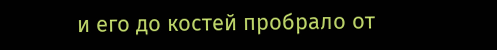и его до костей пробрало от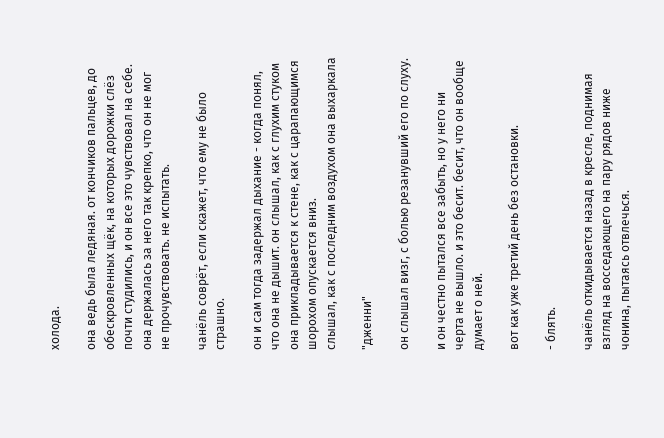холода.

она ведь была ледяная. от кончиков пальцев, до обескровленных щёк, на которых дорожки слёз почти студились, и он все это чувствовал на себе. она держалась за него так крепко, что он не мог не прочувствовать. не испытать.

чанёль соврёт, если скажет, что ему не было страшно.

он и сам тогда задержал дыхание - когда понял, что она не дышит. он слышал, как с глухим стуком она прикладывается к стене, как с царапающимся шорохом опускается вниз.
слышал, как с последним воздухом она выхаркала

"дженни"

он слышал визг, с болью резанувший его по слуху.

и он честно пытался все забыть, но у него ни черта не вышло. и это бесит. бесит, что он вообще думает о ней.

вот как уже третий день без остановки.

- блять.

чанёль откидывается назад в кресле, поднимая взгляд на восседающего на пару рядов ниже чонина, пытаясь отвлечься.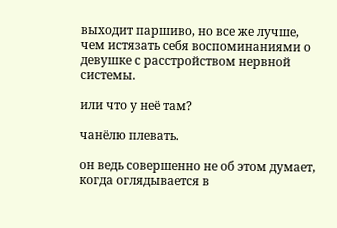выходит паршиво, но все же лучше, чем истязать себя воспоминаниями о девушке с расстройством нервной системы.

или что у неё там?

чанёлю плевать.

он ведь совершенно не об этом думает, когда оглядывается в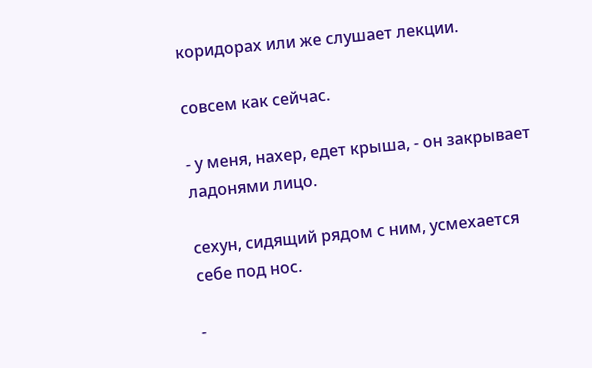коридорах или же слушает лекции.

совсем как сейчас.

- у меня, нахер, едет крыша, - он закрывает ладонями лицо.

сехун, сидящий рядом с ним, усмехается себе под нос.

-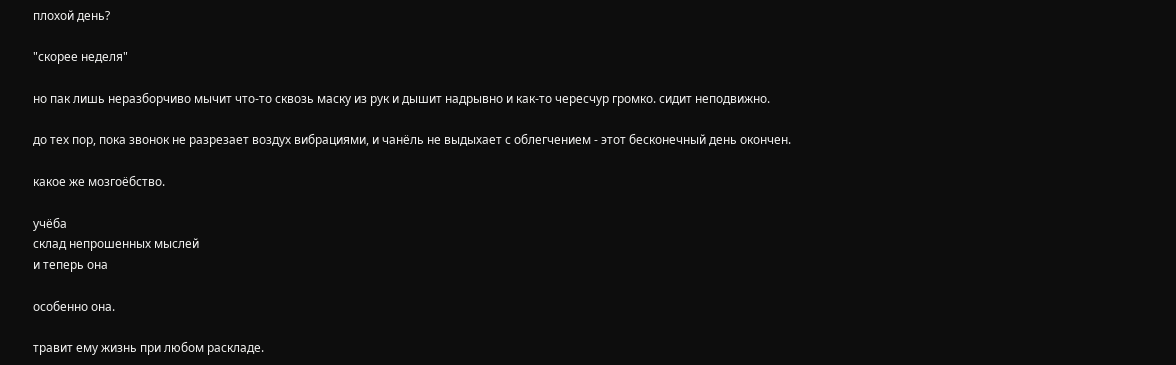плохой день?

"скорее неделя"

но пак лишь неразборчиво мычит что-то сквозь маску из рук и дышит надрывно и как-то чересчур громко. сидит неподвижно.

до тех пор, пока звонок не разрезает воздух вибрациями, и чанёль не выдыхает с облегчением - этот бесконечный день окончен.

какое же мозгоёбство.

учёба
склад непрошенных мыслей
и теперь она

особенно она.

травит ему жизнь при любом раскладе.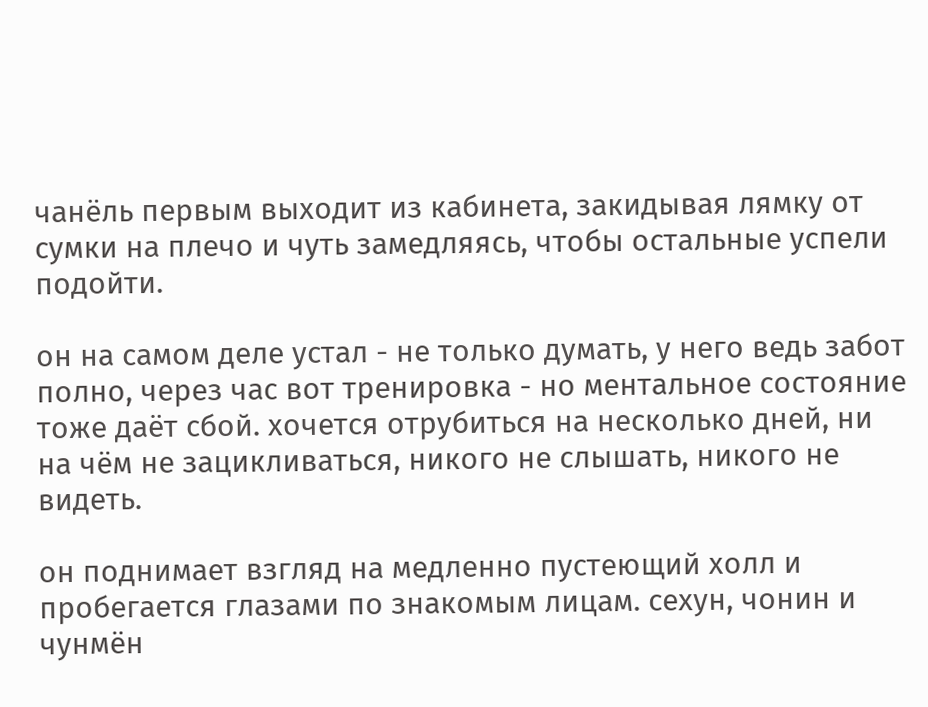чанёль первым выходит из кабинета, закидывая лямку от сумки на плечо и чуть замедляясь, чтобы остальные успели подойти.

он на самом деле устал - не только думать, у него ведь забот полно, через час вот тренировка - но ментальное состояние тоже даёт сбой. хочется отрубиться на несколько дней, ни на чём не зацикливаться, никого не слышать, никого не видеть.

он поднимает взгляд на медленно пустеющий холл и пробегается глазами по знакомым лицам. сехун, чонин и чунмён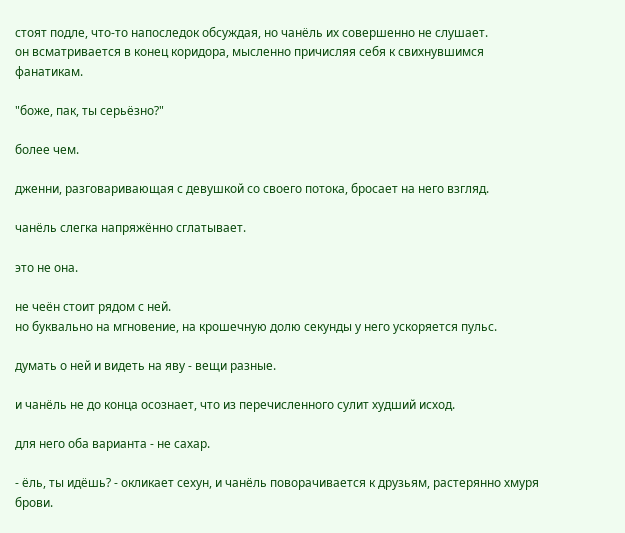стоят подле, что-то напоследок обсуждая, но чанёль их совершенно не слушает.
он всматривается в конец коридора, мысленно причисляя себя к свихнувшимся фанатикам.

"боже, пак, ты серьёзно?"

более чем.

дженни, разговаривающая с девушкой со своего потока, бросает на него взгляд.

чанёль слегка напряжённо сглатывает.

это не она.

не чеён стоит рядом с ней.
но буквально на мгновение, на крошечную долю секунды у него ускоряется пульс.

думать о ней и видеть на яву - вещи разные.

и чанёль не до конца осознает, что из перечисленного сулит худший исход.

для него оба варианта - не сахар.

- ёль, ты идёшь? - окликает сехун, и чанёль поворачивается к друзьям, растерянно хмуря брови.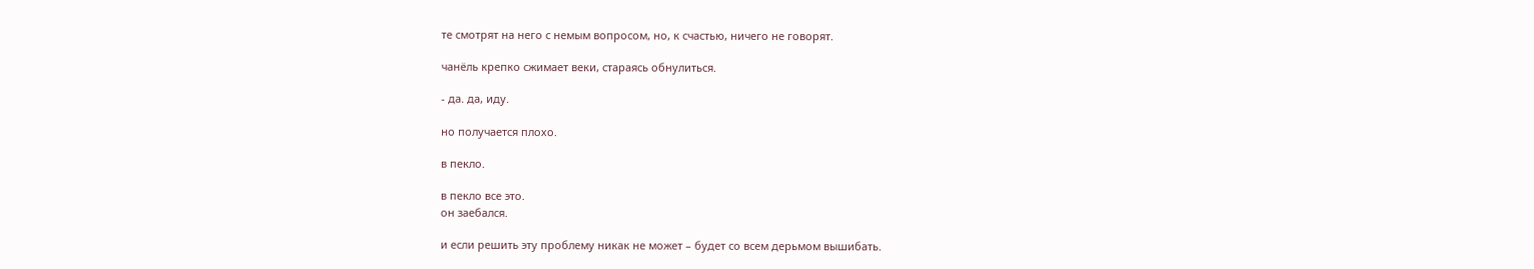те смотрят на него с немым вопросом, но, к счастью, ничего не говорят.

чанёль крепко сжимает веки, стараясь обнулиться.

- да. да, иду.

но получается плохо.

в пекло.

в пекло все это.
он заебался.

и если решить эту проблему никак не может – будет со всем дерьмом вышибать.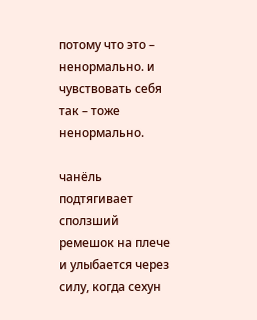потому что это – ненормально. и чувствовать себя так – тоже ненормально.

чанёль подтягивает сползший ремешок на плече и улыбается через силу, когда сехун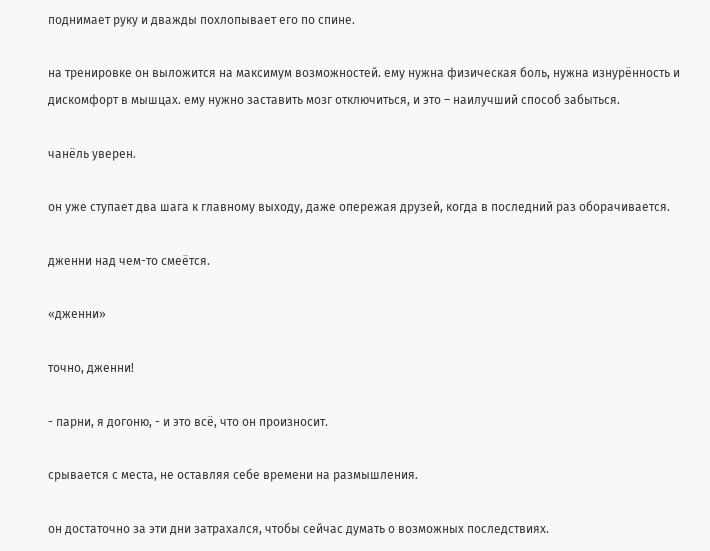поднимает руку и дважды похлопывает его по спине.

на тренировке он выложится на максимум возможностей. ему нужна физическая боль, нужна изнурённость и дискомфорт в мышцах. ему нужно заставить мозг отключиться, и это – наилучший способ забыться.

чанёль уверен.

он уже ступает два шага к главному выходу, даже опережая друзей, когда в последний раз оборачивается.

дженни над чем-то смеётся.

«дженни»

точно, дженни!

- парни, я догоню, - и это всё, что он произносит.

срывается с места, не оставляя себе времени на размышления.

он достаточно за эти дни затрахался, чтобы сейчас думать о возможных последствиях.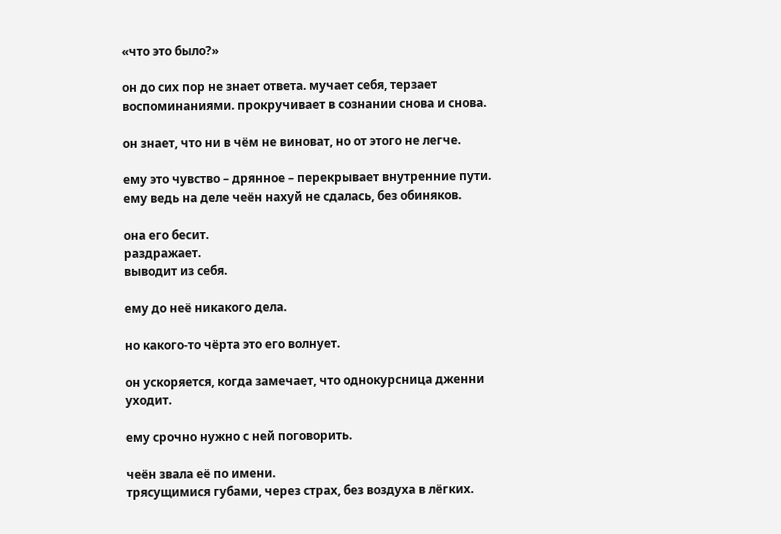«что это было?»

он до сих пор не знает ответа. мучает себя, терзает воспоминаниями. прокручивает в сознании снова и снова.

он знает, что ни в чём не виноват, но от этого не легче.

ему это чувство – дрянное – перекрывает внутренние пути. ему ведь на деле чеён нахуй не сдалась, без обиняков.

она его бесит.
раздражает.
выводит из себя.

ему до неё никакого дела.

но какого-то чёрта это его волнует.

он ускоряется, когда замечает, что однокурсница дженни уходит.

ему срочно нужно с ней поговорить.

чеён звала её по имени.
трясущимися губами, через страх, без воздуха в лёгких.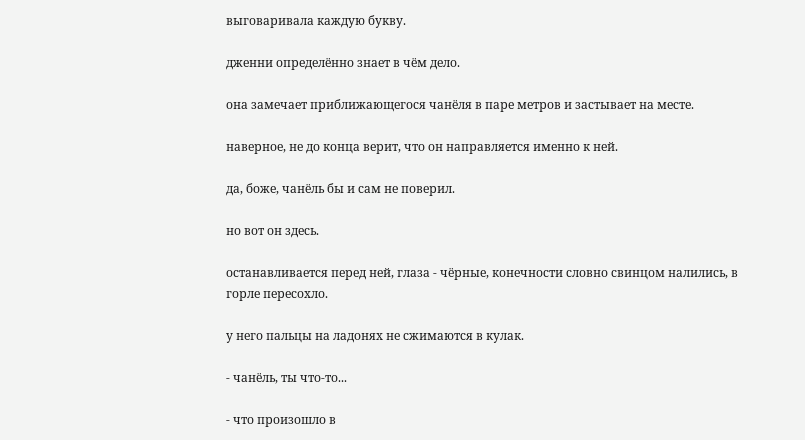выговаривала каждую букву.

дженни определённо знает в чём дело.

она замечает приближающегося чанёля в паре метров и застывает на месте.

наверное, не до конца верит, что он направляется именно к ней.

да, боже, чанёль бы и сам не поверил.

но вот он здесь.

останавливается перед ней, глаза - чёрные, конечности словно свинцом налились, в горле пересохло.

у него пальцы на ладонях не сжимаются в кулак.

- чанёль, ты что-то...

- что произошло в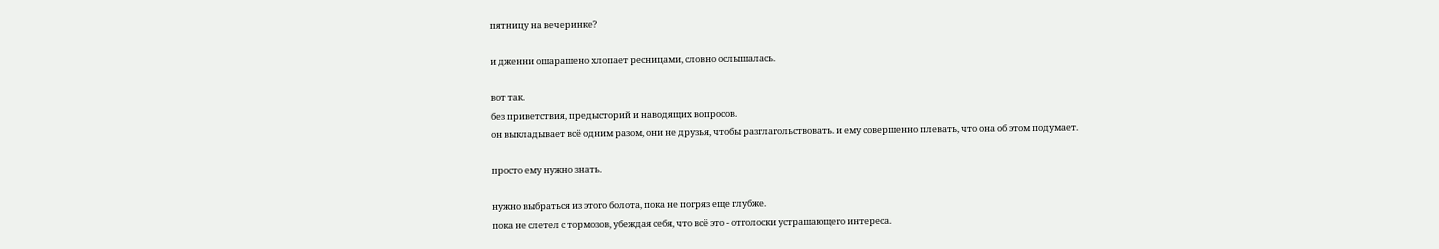пятницу на вечеринке?

и дженни ошарашено хлопает ресницами, словно ослышалась.

вот так.
без приветствия, предысторий и наводящих вопросов.
он выкладывает всё одним разом, они не друзья, чтобы разглагольствовать. и ему совершенно плевать, что она об этом подумает.

просто ему нужно знать.

нужно выбраться из этого болота, пока не погряз еще глубже.
пока не слетел с тормозов, убеждая себя, что всё это - отголоски устрашающего интереса.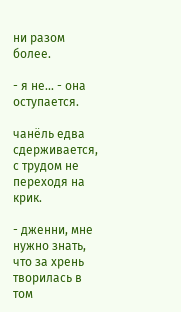ни разом более.

- я не... - она оступается.

чанёль едва сдерживается, с трудом не переходя на крик.

- дженни, мне нужно знать, что за хрень творилась в том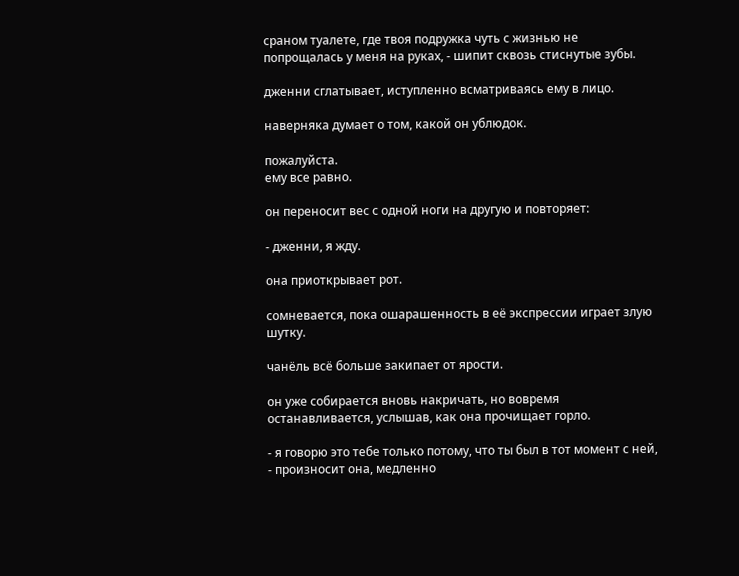сраном туалете, где твоя подружка чуть с жизнью не попрощалась у меня на руках, - шипит сквозь стиснутые зубы.

дженни сглатывает, иступленно всматриваясь ему в лицо.

наверняка думает о том, какой он ублюдок.

пожалуйста.
ему все равно.

он переносит вес с одной ноги на другую и повторяет:

- дженни, я жду.

она приоткрывает рот.

сомневается, пока ошарашенность в её экспрессии играет злую шутку.

чанёль всё больше закипает от ярости.

он уже собирается вновь накричать, но вовремя останавливается, услышав, как она прочищает горло.

- я говорю это тебе только потому, что ты был в тот момент с ней, - произносит она, медленно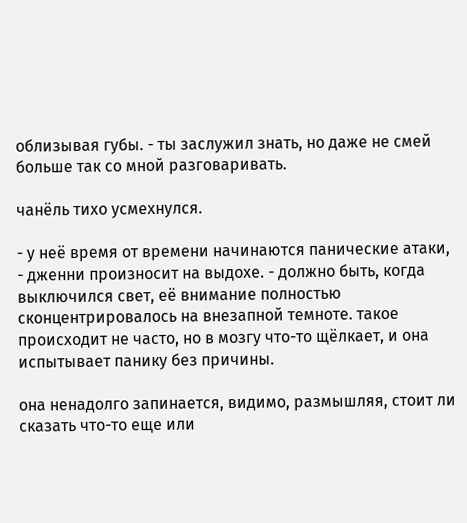облизывая губы. - ты заслужил знать, но даже не смей больше так со мной разговаривать.

чанёль тихо усмехнулся.

- у неё время от времени начинаются панические атаки, - дженни произносит на выдохе. - должно быть, когда выключился свет, её внимание полностью сконцентрировалось на внезапной темноте. такое происходит не часто, но в мозгу что-то щёлкает, и она испытывает панику без причины.

она ненадолго запинается, видимо, размышляя, стоит ли сказать что-то еще или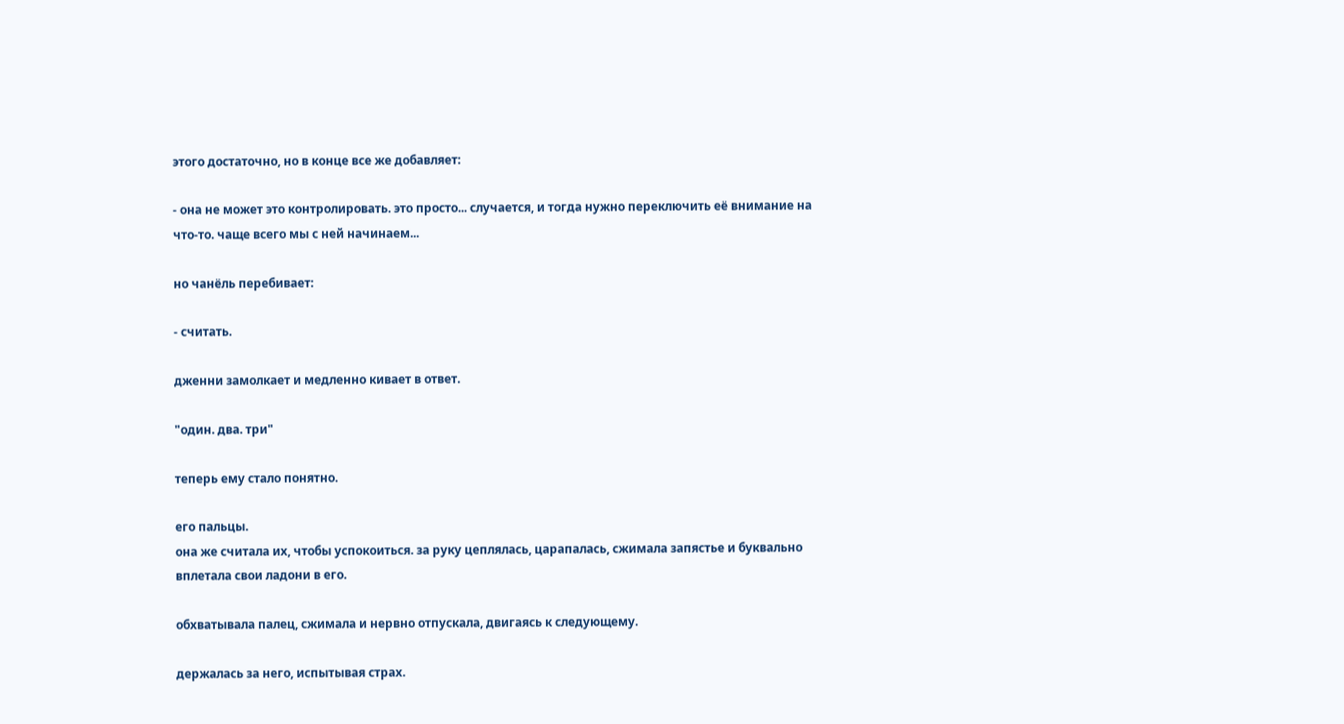этого достаточно, но в конце все же добавляет:

- она не может это контролировать. это просто... случается, и тогда нужно переключить её внимание на что-то. чаще всего мы с ней начинаем...

но чанёль перебивает:

- считать.

дженни замолкает и медленно кивает в ответ.

"один. два. три"

теперь ему стало понятно.

его пальцы.
она же считала их, чтобы успокоиться. за руку цеплялась, царапалась, сжимала запястье и буквально вплетала свои ладони в его.

обхватывала палец, сжимала и нервно отпускала, двигаясь к следующему.

держалась за него, испытывая страх.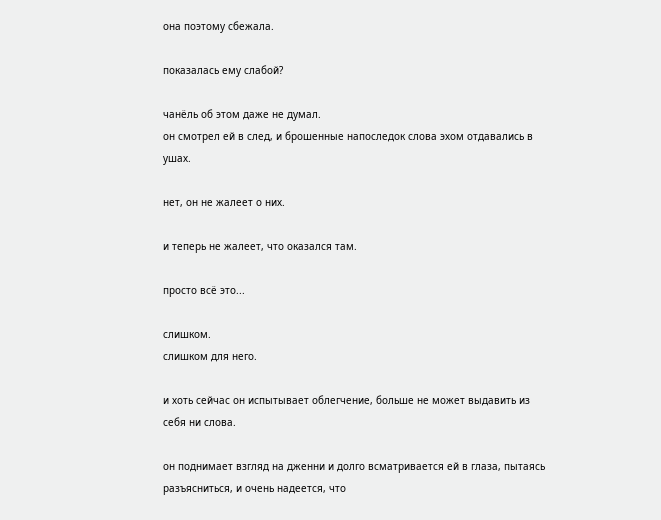она поэтому сбежала.

показалась ему слабой?

чанёль об этом даже не думал.
он смотрел ей в след, и брошенные напоследок слова эхом отдавались в ушах.

нет, он не жалеет о них.

и теперь не жалеет, что оказался там.

просто всё это...

слишком.
слишком для него.

и хоть сейчас он испытывает облегчение, больше не может выдавить из себя ни слова.

он поднимает взгляд на дженни и долго всматривается ей в глаза, пытаясь разъясниться, и очень надеется, что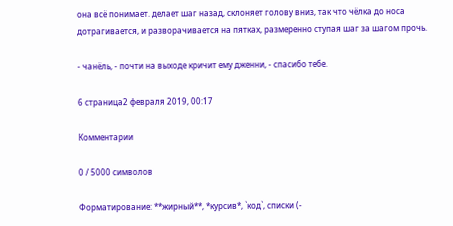она всё понимает. делает шаг назад, склоняет голову вниз, так что чёлка до носа дотрагивается, и разворачивается на пятках, размеренно ступая шаг за шагом прочь.

- чанёль, - почти на выходе кричит ему дженни, - спасибо тебе.

6 страница2 февраля 2019, 00:17

Комментарии

0 / 5000 символов

Форматирование: **жирный**, *курсив*, `код`, списки (-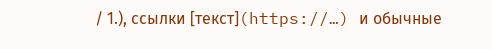/ 1.), ссылки [текст](https://…) и обычные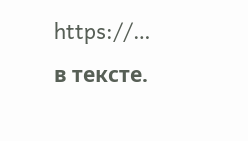https://… в тексте.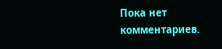Пока нет комментариев.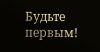Будьте первым!